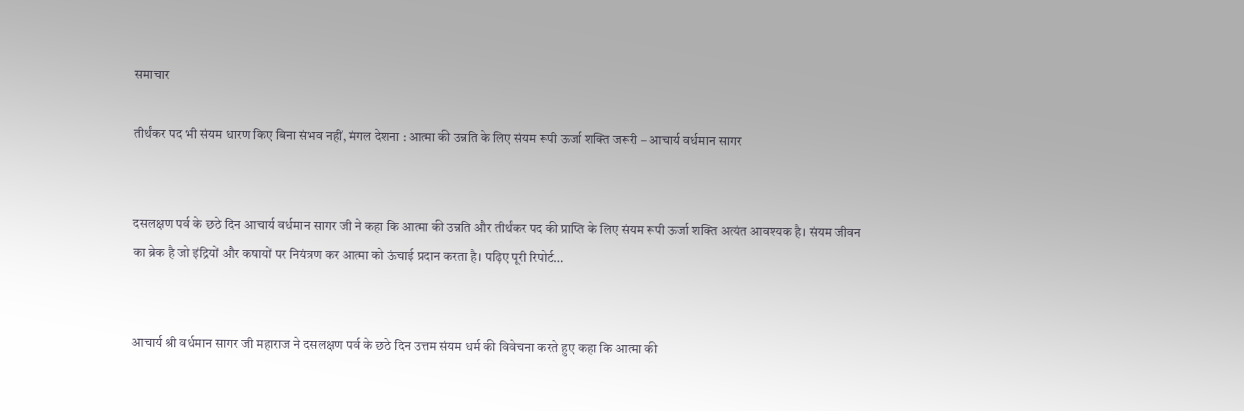समाचार

तीर्थंकर पद भी संयम धारण किए बिना संभव नहीं, मंगल देशना : आत्मा की उन्नति के लिए संयम रूपी ऊर्जा शक्ति जरूरी – आचार्य वर्धमान सागर


दसलक्षण पर्व के छठे दिन आचार्य वर्धमान सागर जी ने कहा कि आत्मा की उन्नति और तीर्थंकर पद की प्राप्ति के लिए संयम रूपी ऊर्जा शक्ति अत्यंत आवश्यक है। संयम जीवन का ब्रेक है जो इंद्रियों और कषायों पर नियंत्रण कर आत्मा को ऊंचाई प्रदान करता है। पढ़िए पूरी रिपोर्ट…


आचार्य श्री वर्धमान सागर जी महाराज ने दसलक्षण पर्व के छठे दिन उत्तम संयम धर्म की विवेचना करते हुए कहा कि आत्मा की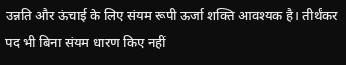उन्नति और ऊंचाई के लिए संयम रूपी ऊर्जा शक्ति आवश्यक है। तीर्थंकर पद भी बिना संयम धारण किए नहीं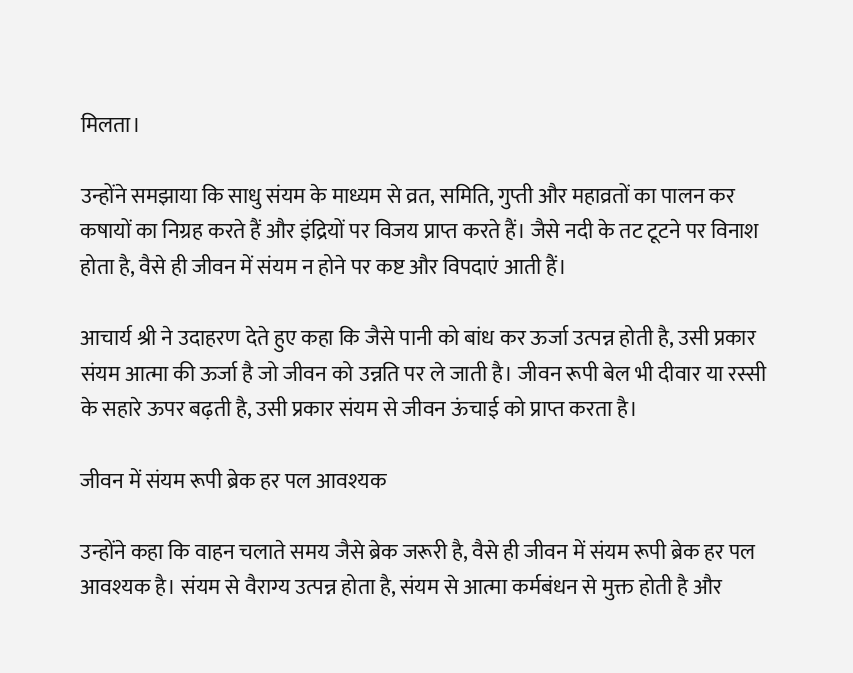मिलता।

उन्होंने समझाया कि साधु संयम के माध्यम से व्रत, समिति, गुप्ती और महाव्रतों का पालन कर कषायों का निग्रह करते हैं और इंद्रियों पर विजय प्राप्त करते हैं। जैसे नदी के तट टूटने पर विनाश होता है, वैसे ही जीवन में संयम न होने पर कष्ट और विपदाएं आती हैं।

आचार्य श्री ने उदाहरण देते हुए कहा कि जैसे पानी को बांध कर ऊर्जा उत्पन्न होती है, उसी प्रकार संयम आत्मा की ऊर्जा है जो जीवन को उन्नति पर ले जाती है। जीवन रूपी बेल भी दीवार या रस्सी के सहारे ऊपर बढ़ती है, उसी प्रकार संयम से जीवन ऊंचाई को प्राप्त करता है।

जीवन में संयम रूपी ब्रेक हर पल आवश्यक

उन्होंने कहा कि वाहन चलाते समय जैसे ब्रेक जरूरी है, वैसे ही जीवन में संयम रूपी ब्रेक हर पल आवश्यक है। संयम से वैराग्य उत्पन्न होता है, संयम से आत्मा कर्मबंधन से मुक्त होती है और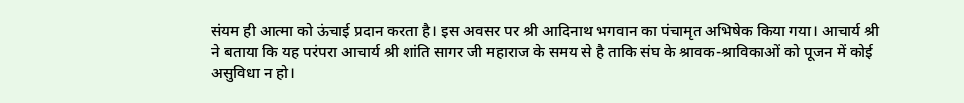संयम ही आत्मा को ऊंचाई प्रदान करता है। इस अवसर पर श्री आदिनाथ भगवान का पंचामृत अभिषेक किया गया। आचार्य श्री ने बताया कि यह परंपरा आचार्य श्री शांति सागर जी महाराज के समय से है ताकि संघ के श्रावक-श्राविकाओं को पूजन में कोई असुविधा न हो।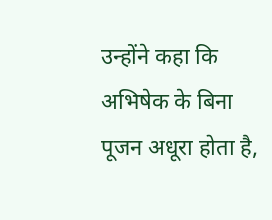उन्होंने कहा कि अभिषेक के बिना पूजन अधूरा होता है,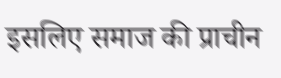इसलिए समाज की प्राचीन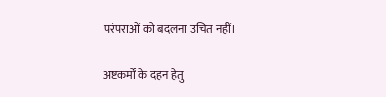परंपराओं को बदलना उचित नहीं।

अष्टकर्मों के दहन हेतु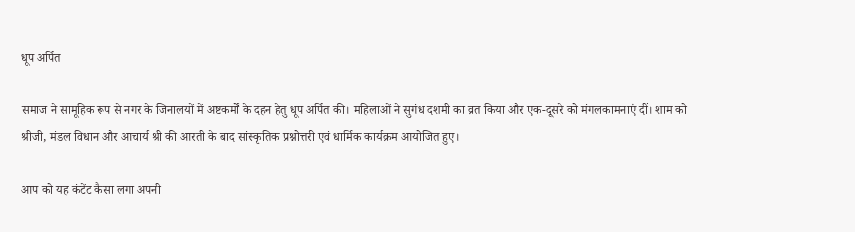धूप अर्पित

समाज ने सामूहिक रूप से नगर के जिनालयों में अष्टकर्मों के दहन हेतु धूप अर्पित की। महिलाओं ने सुगंध दशमी का व्रत किया और एक-दूसरे को मंगलकामनाएं दीं। शाम को श्रीजी, मंडल विधान और आचार्य श्री की आरती के बाद सांस्कृतिक प्रश्नोत्तरी एवं धार्मिक कार्यक्रम आयोजित हुए।

आप को यह कंटेंट कैसा लगा अपनी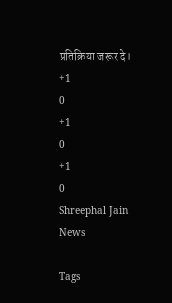प्रतिक्रिया जरूर दे।
+1
0
+1
0
+1
0
Shreephal Jain News

Tags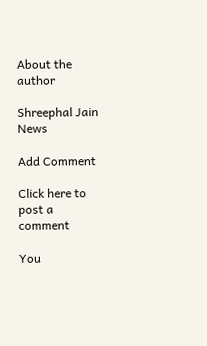About the author

Shreephal Jain News

Add Comment

Click here to post a comment

You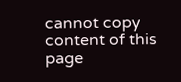cannot copy content of this page